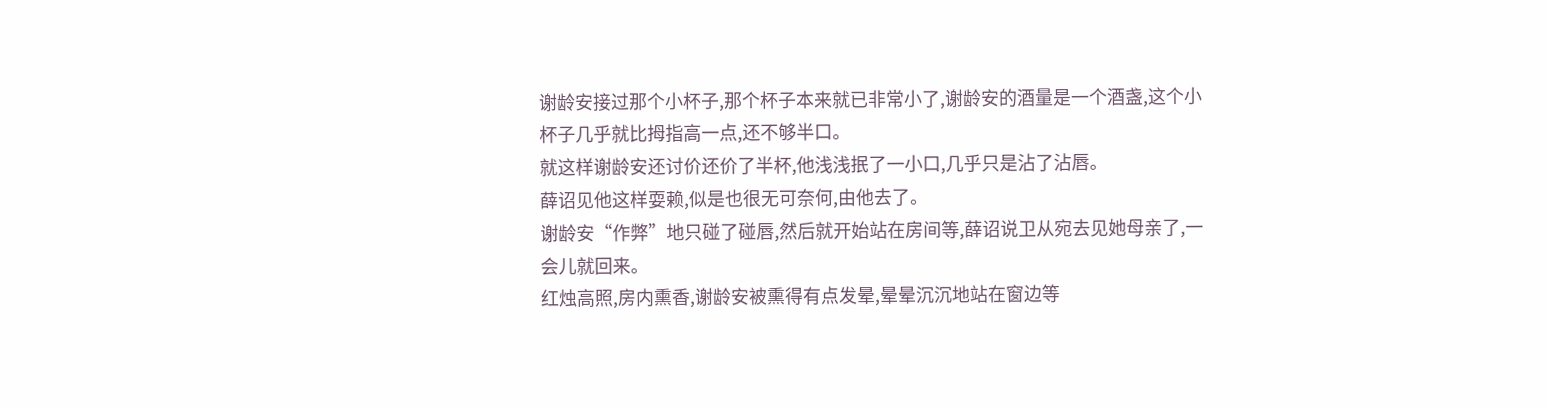谢龄安接过那个小杯子,那个杯子本来就已非常小了,谢龄安的酒量是一个酒盏,这个小杯子几乎就比拇指高一点,还不够半口。
就这样谢龄安还讨价还价了半杯,他浅浅抿了一小口,几乎只是沾了沾唇。
薛诏见他这样耍赖,似是也很无可奈何,由他去了。
谢龄安“作弊”地只碰了碰唇,然后就开始站在房间等,薛诏说卫从宛去见她母亲了,一会儿就回来。
红烛高照,房内熏香,谢龄安被熏得有点发晕,晕晕沉沉地站在窗边等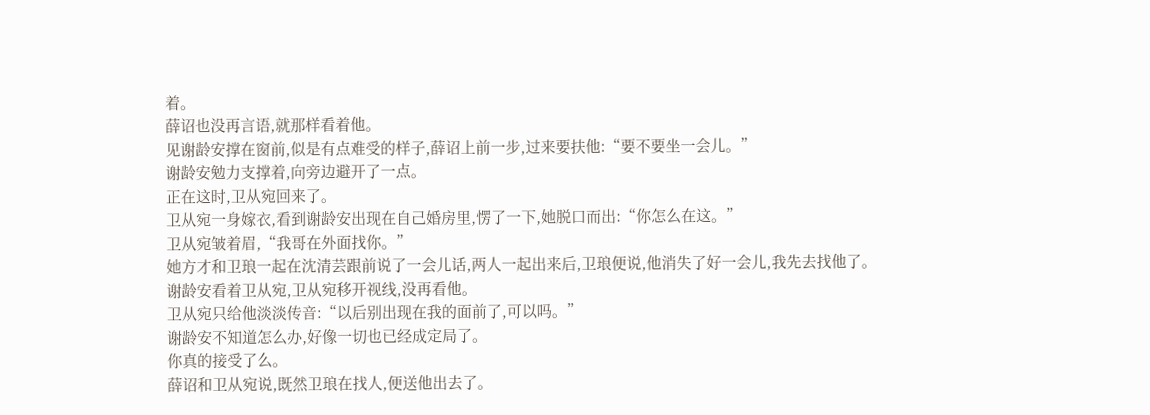着。
薛诏也没再言语,就那样看着他。
见谢龄安撑在窗前,似是有点难受的样子,薛诏上前一步,过来要扶他:“要不要坐一会儿。”
谢龄安勉力支撑着,向旁边避开了一点。
正在这时,卫从宛回来了。
卫从宛一身嫁衣,看到谢龄安出现在自己婚房里,愣了一下,她脱口而出:“你怎么在这。”
卫从宛皱着眉,“我哥在外面找你。”
她方才和卫琅一起在沈清芸跟前说了一会儿话,两人一起出来后,卫琅便说,他消失了好一会儿,我先去找他了。
谢龄安看着卫从宛,卫从宛移开视线,没再看他。
卫从宛只给他淡淡传音:“以后别出现在我的面前了,可以吗。”
谢龄安不知道怎么办,好像一切也已经成定局了。
你真的接受了么。
薛诏和卫从宛说,既然卫琅在找人,便送他出去了。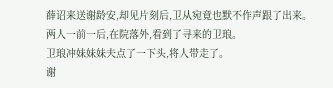薛诏来送谢龄安,却见片刻后,卫从宛竟也默不作声跟了出来。
两人一前一后,在院落外,看到了寻来的卫琅。
卫琅冲妹妹妹夫点了一下头,将人带走了。
谢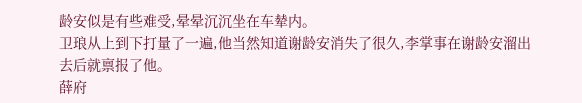龄安似是有些难受,晕晕沉沉坐在车辇内。
卫琅从上到下打量了一遍,他当然知道谢龄安消失了很久,李掌事在谢龄安溜出去后就禀报了他。
薛府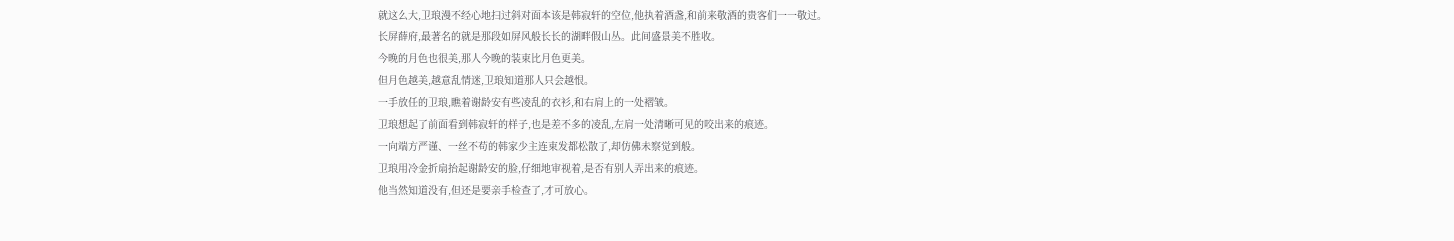就这么大,卫琅漫不经心地扫过斜对面本该是韩寂轩的空位,他执着酒盏,和前来敬酒的贵客们一一敬过。
长屏薛府,最著名的就是那段如屏风般长长的湖畔假山丛。此间盛景美不胜收。
今晚的月色也很美,那人今晚的装束比月色更美。
但月色越美,越意乱情迷,卫琅知道那人只会越恨。
一手放任的卫琅,瞧着谢龄安有些凌乱的衣衫,和右肩上的一处褶皱。
卫琅想起了前面看到韩寂轩的样子,也是差不多的凌乱,左肩一处清晰可见的咬出来的痕迹。
一向端方严谨、一丝不苟的韩家少主连束发都松散了,却仿佛未察觉到般。
卫琅用冷金折扇抬起谢龄安的脸,仔细地审视着,是否有别人弄出来的痕迹。
他当然知道没有,但还是要亲手检查了,才可放心。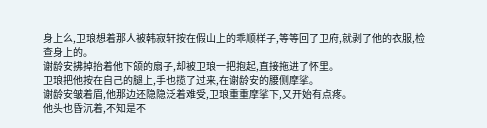身上么,卫琅想着那人被韩寂轩按在假山上的乖顺样子,等等回了卫府,就剥了他的衣服,检查身上的。
谢龄安拂掉抬着他下颌的扇子,却被卫琅一把抱起,直接拖进了怀里。
卫琅把他按在自己的腿上,手也揽了过来,在谢龄安的腰侧摩挲。
谢龄安皱着眉,他那边还隐隐泛着难受,卫琅重重摩挲下,又开始有点疼。
他头也昏沉着,不知是不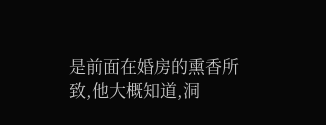是前面在婚房的熏香所致,他大概知道,洞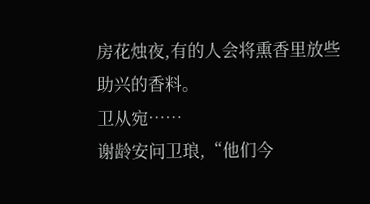房花烛夜,有的人会将熏香里放些助兴的香料。
卫从宛……
谢龄安问卫琅,“他们今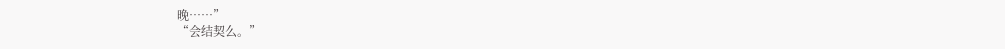晚……”
“会结契么。”